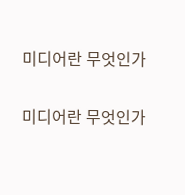미디어란 무엇인가

미디어란 무엇인가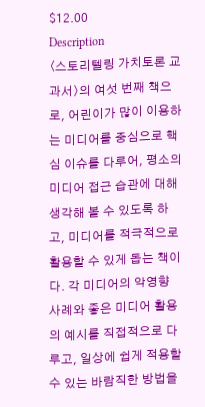$12.00
Description
〈스토리텔링 가치토론 교과서〉의 여섯 번째 책으로, 어린이가 많이 이용하는 미디어를 중심으로 핵심 이슈를 다루어, 평소의 미디어 접근 습관에 대해 생각해 볼 수 있도록 하고, 미디어를 적극적으로 활용할 수 있게 돕는 책이다. 각 미디어의 악영향 사례와 좋은 미디어 활용의 예시를 직접적으로 다루고, 일상에 쉽게 적용할 수 있는 바람직한 방법을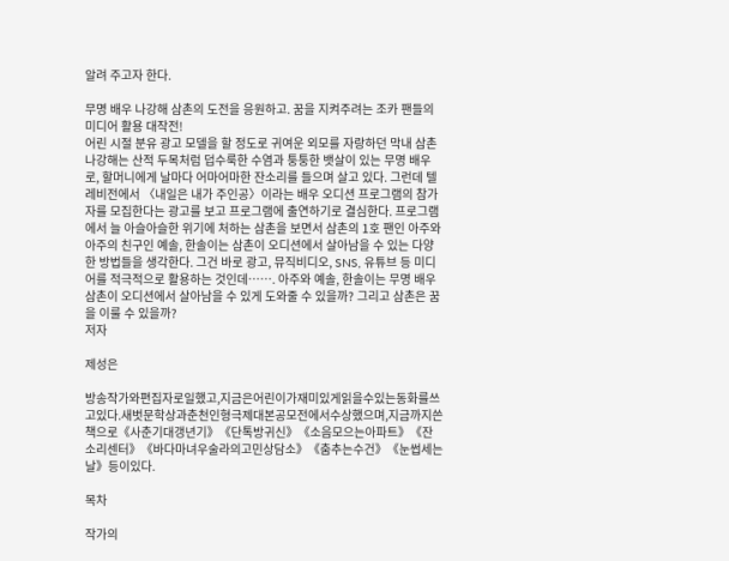알려 주고자 한다.

무명 배우 나강해 삼촌의 도전을 응원하고. 꿈을 지켜주려는 조카 팬들의 미디어 활용 대작전!
어린 시절 분유 광고 모델을 할 정도로 귀여운 외모를 자랑하던 막내 삼촌 나강해는 산적 두목처럼 덥수룩한 수염과 퉁퉁한 뱃살이 있는 무명 배우로, 할머니에게 날마다 어마어마한 잔소리를 들으며 살고 있다. 그런데 텔레비전에서 〈내일은 내가 주인공〉이라는 배우 오디션 프로그램의 참가자를 모집한다는 광고를 보고 프로그램에 출연하기로 결심한다. 프로그램에서 늘 아슬아슬한 위기에 처하는 삼촌을 보면서 삼촌의 1호 팬인 아주와 아주의 친구인 예솔, 한솔이는 삼촌이 오디션에서 살아남을 수 있는 다양한 방법들을 생각한다. 그건 바로 광고, 뮤직비디오, SNS, 유튜브 등 미디어를 적극적으로 활용하는 것인데……. 아주와 예솔, 한솔이는 무명 배우 삼촌이 오디션에서 살아남을 수 있게 도와줄 수 있을까? 그리고 삼촌은 꿈을 이룰 수 있을까?
저자

제성은

방송작가와편집자로일했고,지금은어린이가재미있게읽을수있는동화를쓰고있다.새벗문학상과춘천인형극제대본공모전에서수상했으며,지금까지쓴책으로《사춘기대갱년기》《단톡방귀신》《소음모으는아파트》《잔소리센터》《바다마녀우술라의고민상담소》《춤추는수건》《눈썹세는날》등이있다.

목차

작가의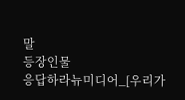말
등장인물
응답하라뉴미디어_[우리가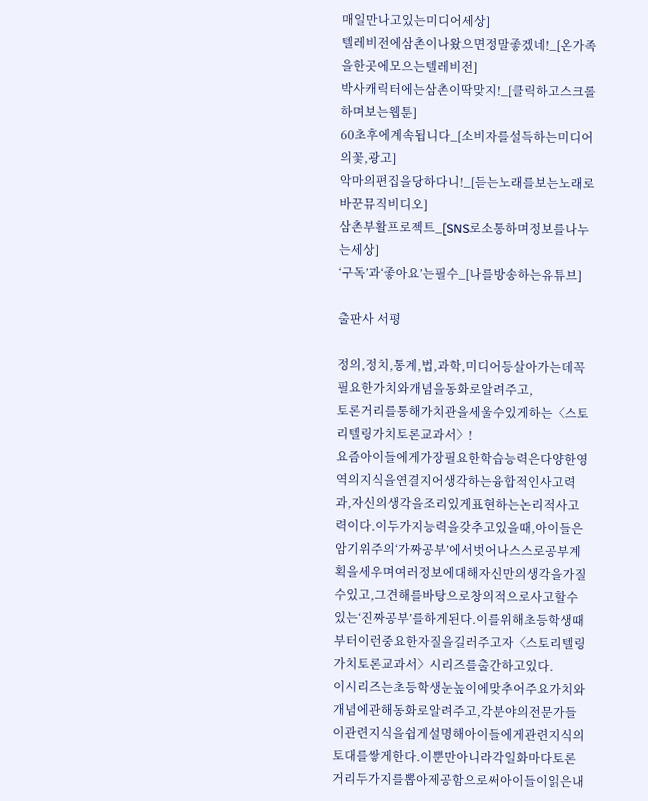매일만나고있는미디어세상]
텔레비전에삼촌이나왔으면정말좋겠네!_[온가족을한곳에모으는텔레비전]
박사캐릭터에는삼촌이딱맞지!_[클릭하고스크롤하며보는웹툰]
60초후에계속됩니다_[소비자를설득하는미디어의꽃,광고]
악마의편집을당하다니!_[듣는노래를보는노래로바꾼뮤직비디오]
삼촌부활프로젝트_[SNS로소통하며정보를나누는세상]
‘구독’과‘좋아요’는필수_[나를방송하는유튜브]

출판사 서평

정의,정치,통계,법,과학,미디어등살아가는데꼭필요한가치와개념을동화로알려주고,
토론거리를통해가치관을세울수있게하는〈스토리텔링가치토론교과서〉!
요즘아이들에게가장필요한학습능력은다양한영역의지식을연결지어생각하는융합적인사고력과,자신의생각을조리있게표현하는논리적사고력이다.이두가지능력을갖추고있을때,아이들은암기위주의‘가짜공부’에서벗어나스스로공부계획을세우며여러정보에대해자신만의생각을가질수있고,그견해를바탕으로창의적으로사고할수있는‘진짜공부’를하게된다.이를위해초등학생때부터이런중요한자질을길러주고자〈스토리텔링가치토론교과서〉시리즈를출간하고있다.
이시리즈는초등학생눈높이에맞추어주요가치와개념에관해동화로알려주고,각분야의전문가들이관련지식을쉽게설명해아이들에게관련지식의토대를쌓게한다.이뿐만아니라각일화마다토론거리두가지를뽑아제공함으로써아이들이읽은내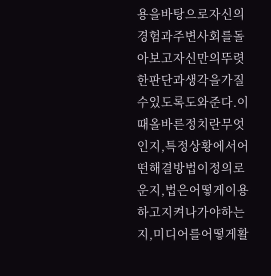용을바탕으로자신의경험과주변사회를돌아보고자신만의뚜렷한판단과생각을가질수있도록도와준다.이때올바른정치란무엇인지,특정상황에서어떤해결방법이정의로운지,법은어떻게이용하고지켜나가야하는지,미디어를어떻게활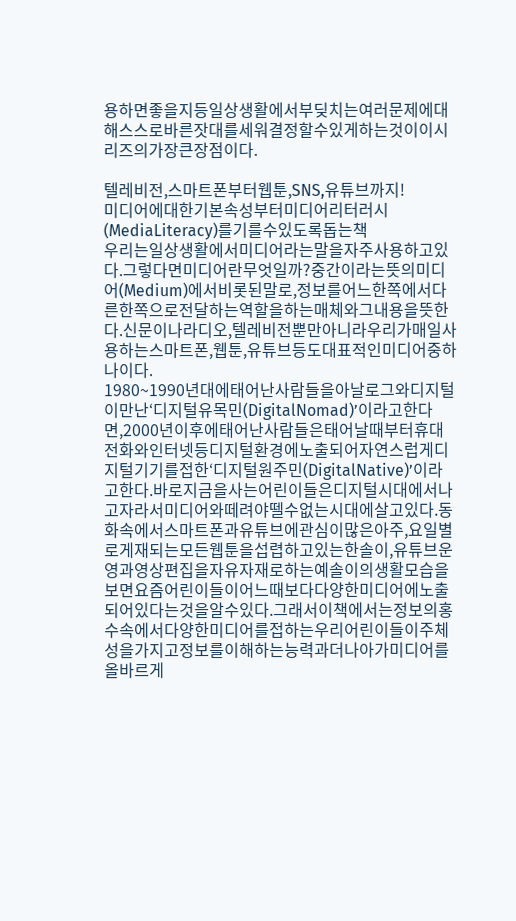용하면좋을지등일상생활에서부딪치는여러문제에대해스스로바른잣대를세워결정할수있게하는것이이시리즈의가장큰장점이다.

텔레비전,스마트폰부터웹툰,SNS,유튜브까지!
미디어에대한기본속성부터미디어리터러시(MediaLiteracy)를기를수있도록돕는책
우리는일상생활에서미디어라는말을자주사용하고있다.그렇다면미디어란무엇일까?중간이라는뜻의미디어(Medium)에서비롯된말로,정보를어느한쪽에서다른한쪽으로전달하는역할을하는매체와그내용을뜻한다.신문이나라디오,텔레비전뿐만아니라우리가매일사용하는스마트폰,웹툰,유튜브등도대표적인미디어중하나이다.
1980~1990년대에태어난사람들을아날로그와디지털이만난‘디지털유목민(DigitalNomad)’이라고한다면,2000년이후에태어난사람들은태어날때부터휴대전화와인터넷등디지털환경에노출되어자연스럽게디지털기기를접한‘디지털원주민(DigitalNative)’이라고한다.바로지금을사는어린이들은디지털시대에서나고자라서미디어와떼려야뗄수없는시대에살고있다.동화속에서스마트폰과유튜브에관심이많은아주,요일별로게재되는모든웹툰을섭렵하고있는한솔이,유튜브운영과영상편집을자유자재로하는예솔이의생활모습을보면요즘어린이들이어느때보다다양한미디어에노출되어있다는것을알수있다.그래서이책에서는정보의홍수속에서다양한미디어를접하는우리어린이들이주체성을가지고정보를이해하는능력과더나아가미디어를올바르게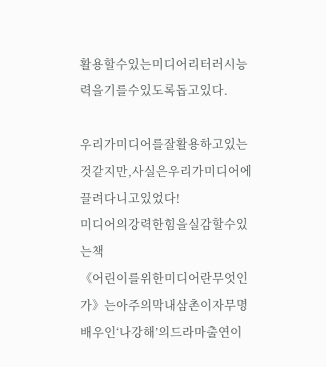활용할수있는미디어리터러시능력을기를수있도록돕고있다.

우리가미디어를잘활용하고있는것같지만,사실은우리가미디어에끌려다니고있었다!
미디어의강력한힘을실감할수있는책
《어린이를위한미디어란무엇인가》는아주의막내삼촌이자무명배우인‘나강해’의드라마출연이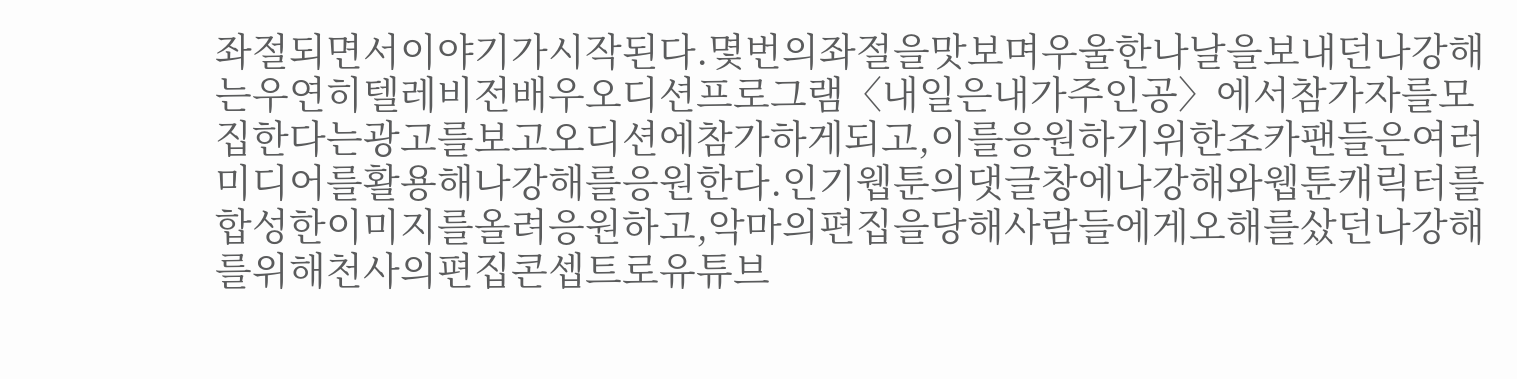좌절되면서이야기가시작된다.몇번의좌절을맛보며우울한나날을보내던나강해는우연히텔레비전배우오디션프로그램〈내일은내가주인공〉에서참가자를모집한다는광고를보고오디션에참가하게되고,이를응원하기위한조카팬들은여러미디어를활용해나강해를응원한다.인기웹툰의댓글창에나강해와웹툰캐릭터를합성한이미지를올려응원하고,악마의편집을당해사람들에게오해를샀던나강해를위해천사의편집콘셉트로유튜브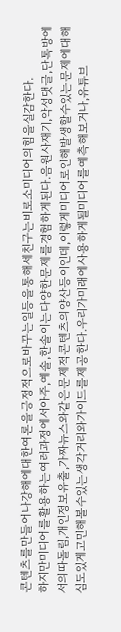콘텐츠를만들어나강해에대한여론을긍정적으로바꾸는일등을통해세친구는비로소미디어의힘을실감한다.
하지만미디어를활용하는여러과정에서아주,예솔,한솔이는다양한문제를경험하게된다.음원사재기,악성댓글,단톡방에서의따돌림,개인정보유출,가짜뉴스와같은문제적콘텐츠의양산등이인데,이렇게미디어로인해발생할수있는문제에대해심도있게고민해볼수있는생각거리와가이드를제공한다.우리가미래에사용하게될미디어를예측해보거나,유튜브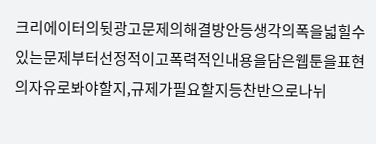크리에이터의뒷광고문제의해결방안등생각의폭을넓힐수있는문제부터선정적이고폭력적인내용을담은웹툰을표현의자유로봐야할지,규제가필요할지등찬반으로나뉘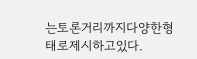는토론거리까지다양한형태로제시하고있다.